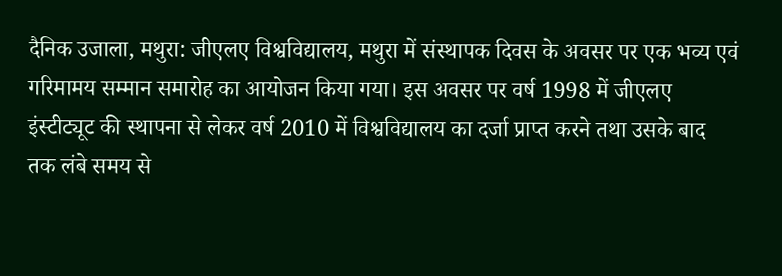दैनिक उजाला, मथुरा: जीएलए विश्वविद्यालय, मथुरा में संस्थापक दिवस के अवसर पर एक भव्य एवं गरिमामय सम्मान समारोह का आयोजन किया गया। इस अवसर पर वर्ष 1998 में जीएलए इंस्टीट्यूट की स्थापना से लेकर वर्ष 2010 में विश्वविद्यालय का दर्जा प्राप्त करने तथा उसके बाद तक लंबे समय से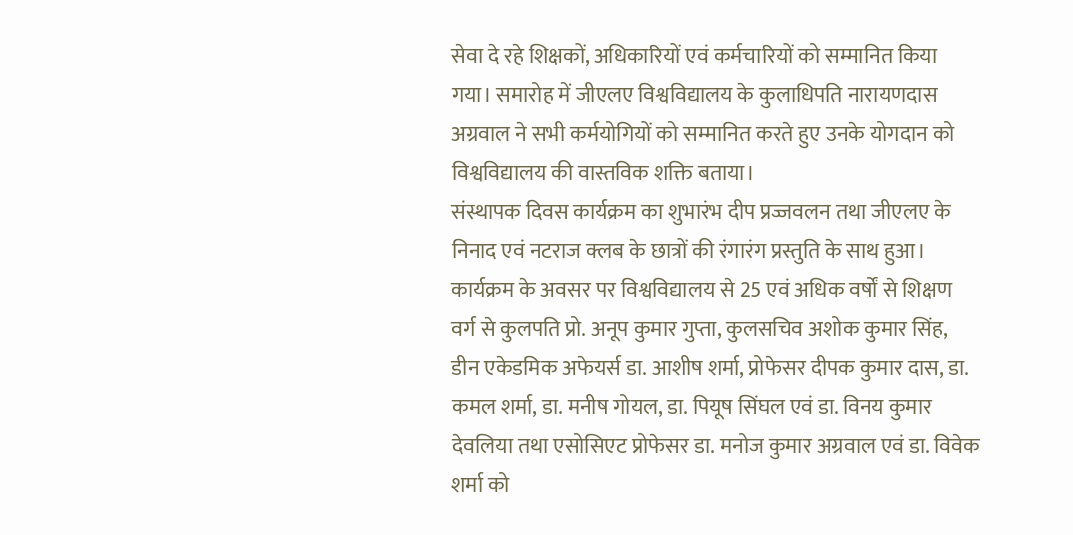सेवा दे रहे शिक्षकों, अधिकारियों एवं कर्मचारियों को सम्मानित किया गया। समारोह में जीएलए विश्वविद्यालय के कुलाधिपति नारायणदास अग्रवाल ने सभी कर्मयोगियों को सम्मानित करते हुए उनके योगदान को विश्वविद्यालय की वास्तविक शक्ति बताया।
संस्थापक दिवस कार्यक्रम का शुभारंभ दीप प्रज्जवलन तथा जीएलए के निनाद एवं नटराज क्लब के छात्रों की रंगारंग प्रस्तुति के साथ हुआ। कार्यक्रम के अवसर पर विश्वविद्यालय से 25 एवं अधिक वर्षों से शिक्षण वर्ग से कुलपति प्रो. अनूप कुमार गुप्ता, कुलसचिव अशोक कुमार सिंह, डीन एकेडमिक अफेयर्स डा. आशीष शर्मा, प्रोफेसर दीपक कुमार दास, डा. कमल शर्मा, डा. मनीष गोयल, डा. पियूष सिंघल एवं डा. विनय कुमार देवलिया तथा एसोसिएट प्रोफेसर डा. मनोज कुमार अग्रवाल एवं डा. विवेक शर्मा को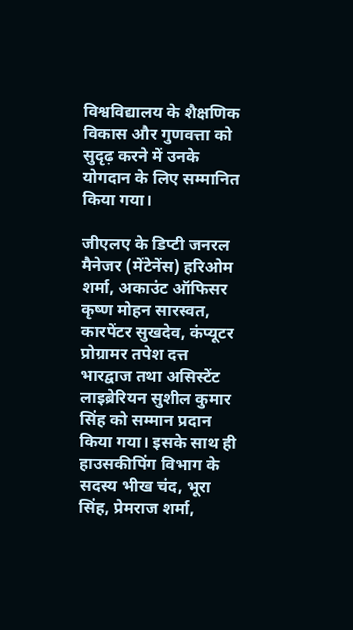विश्वविद्यालय के शैक्षणिक विकास और गुणवत्ता को सुदृढ़ करने में उनके योगदान के लिए सम्मानित किया गया।

जीएलए के डिप्टी जनरल मैनेजर (मेंटेनेंस) हरिओम शर्मा, अकाउंट ऑफिसर कृष्ण मोहन सारस्वत, कारपेंटर सुखदेव, कंप्यूटर प्रोग्रामर तपेश दत्त भारद्वाज तथा असिस्टेंट लाइब्रेरियन सुशील कुमार सिंह को सम्मान प्रदान किया गया। इसके साथ ही हाउसकीपिंग विभाग के सदस्य भीख चंद, भूरा सिंह, प्रेमराज शर्मा,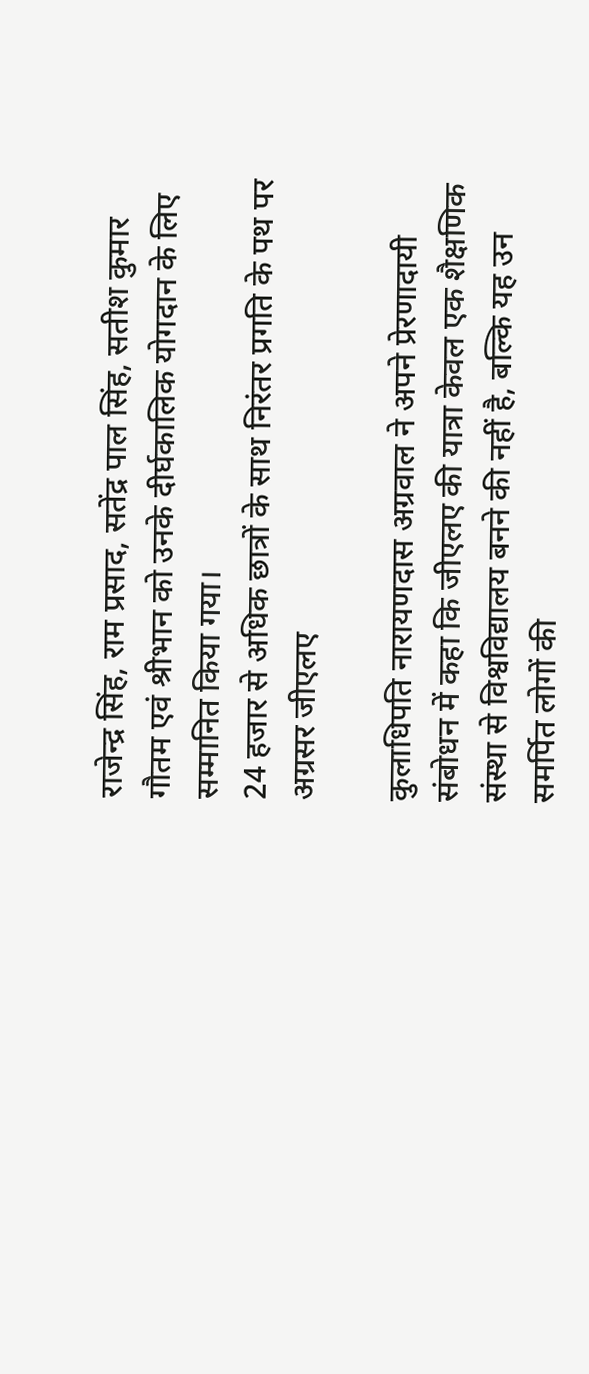राजेन्द्र सिंह, राम प्रसाद, सतेंद्र पाल सिंह, सतीश कुमार गौतम एवं श्रीभान को उनके दीर्घकालिक योगदान के लिए सम्मानित किया गया।
24 हजार से अधिक छात्रों के साथ निरंतर प्रगति के पथ पर अग्रसर जीएलए

कुलाधिपति नारायणदास अग्रवाल ने अपने प्रेरणादायी संबोधन में कहा कि जीएलए की यात्रा केवल एक शैक्षणिक संस्था से विश्वविद्यालय बनने की नहीं है, बल्कि यह उन समर्पित लोगों की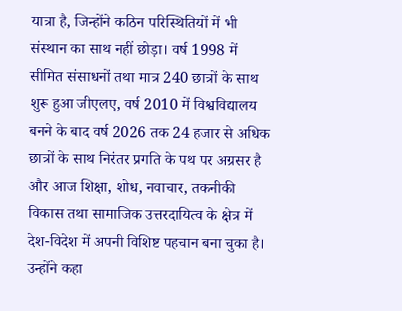यात्रा है, जिन्होंने कठिन परिस्थितियों में भी संस्थान का साथ नहीं छोड़ा। वर्ष 1998 में सीमित संसाधनों तथा मात्र 240 छात्रों के साथ शुरू हुआ जीएलए, वर्ष 2010 में विश्वविद्यालय बनने के बाद वर्ष 2026 तक 24 हजार से अधिक छात्रों के साथ निरंतर प्रगति के पथ पर अग्रसर है और आज शिक्षा, शोध, नवाचार, तकनीकी विकास तथा सामाजिक उत्तरदायित्व के क्षेत्र में देश-विदेश में अपनी विशिष्ट पहचान बना चुका है।
उन्होंने कहा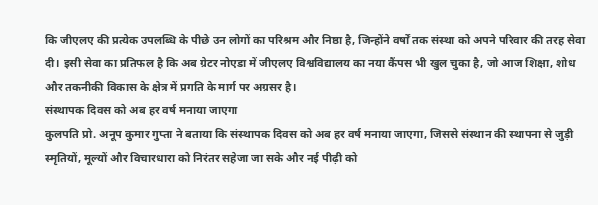कि जीएलए की प्रत्येक उपलब्धि के पीछे उन लोगों का परिश्रम और निष्ठा है, जिन्होंने वर्षों तक संस्था को अपने परिवार की तरह सेवा दी। इसी सेवा का प्रतिफल है कि अब ग्रेटर नोएडा में जीएलए विश्वविद्यालय का नया कैंपस भी खुल चुका है, जो आज शिक्षा, शोध और तकनीकी विकास के क्षेत्र में प्रगति के मार्ग पर अग्रसर है।
संस्थापक दिवस को अब हर वर्ष मनाया जाएगा
कुलपति प्रो. अनूप कुमार गुप्ता ने बताया कि संस्थापक दिवस को अब हर वर्ष मनाया जाएगा, जिससे संस्थान की स्थापना से जुड़ी स्मृतियों, मूल्यों और विचारधारा को निरंतर सहेजा जा सके और नई पीढ़ी को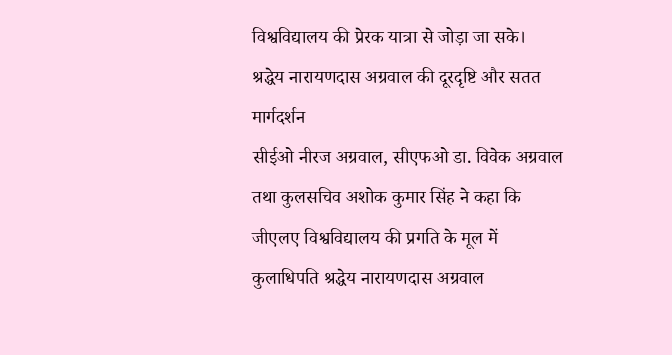विश्वविद्यालय की प्रेरक यात्रा से जोड़ा जा सके।
श्रद्धेय नारायणदास अग्रवाल की दूरदृष्टि और सतत मार्गदर्शन
सीईओ नीरज अग्रवाल, सीएफओ डा. विवेक अग्रवाल तथा कुलसचिव अशोक कुमार सिंह ने कहा कि जीएलए विश्वविद्यालय की प्रगति के मूल में कुलाधिपति श्रद्धेय नारायणदास अग्रवाल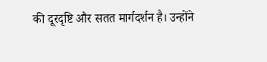की दूरदृष्टि और सतत मार्गदर्शन है। उन्होंने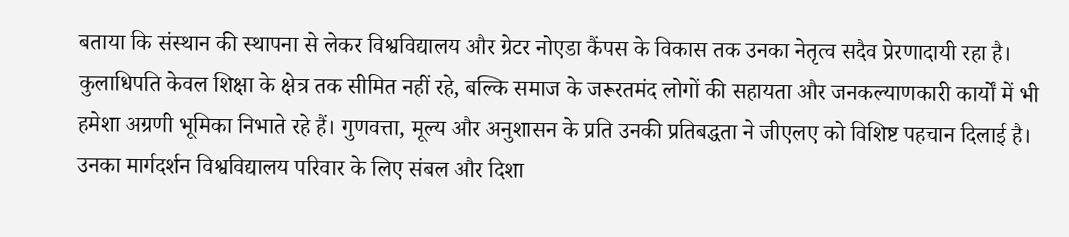बताया कि संस्थान की स्थापना से लेकर विश्वविद्यालय और ग्रेटर नोएडा कैंपस के विकास तक उनका नेतृत्व सदैव प्रेरणादायी रहा है। कुलाधिपति केवल शिक्षा के क्षेत्र तक सीमित नहीं रहे, बल्कि समाज के जरूरतमंद लोगों की सहायता और जनकल्याणकारी कार्यों में भी हमेशा अग्रणी भूमिका निभाते रहे हैं। गुणवत्ता, मूल्य और अनुशासन के प्रति उनकी प्रतिबद्धता ने जीएलए को विशिष्ट पहचान दिलाई है। उनका मार्गदर्शन विश्वविद्यालय परिवार के लिए संबल और दिशा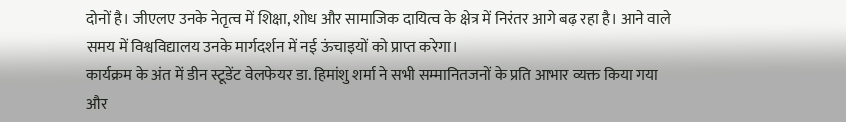दोनों है। जीएलए उनके नेतृत्व में शिक्षा, शोध और सामाजिक दायित्व के क्षेत्र में निरंतर आगे बढ़ रहा है। आने वाले समय में विश्वविद्यालय उनके मार्गदर्शन में नई ऊंचाइयों को प्राप्त करेगा।
कार्यक्रम के अंत में डीन स्टूडेंट वेलफेयर डा. हिमांशु शर्मा ने सभी सम्मानितजनों के प्रति आभार व्यक्त किया गया और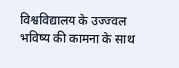विश्वविद्यालय के उज्ज्वल भविष्य की कामना के साथ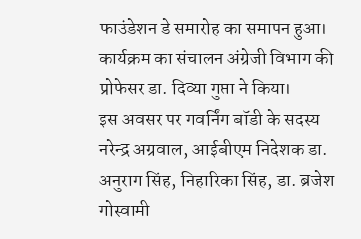फाउंडेशन डे समारोह का समापन हुआ। कार्यक्रम का संचालन अंग्रेजी विभाग की प्रोफेसर डा. दिव्या गुप्ता ने किया।
इस अवसर पर गवर्निंग बॉडी के सदस्य नरेन्द्र अग्रवाल, आईबीएम निदेशक डा. अनुराग सिंह, निहारिका सिंह, डा. ब्रजेश गोस्वामी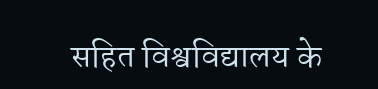सहित विश्वविद्यालय के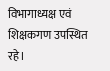विभागाध्यक्ष एवं शिक्षकगण उपस्थित रहे।